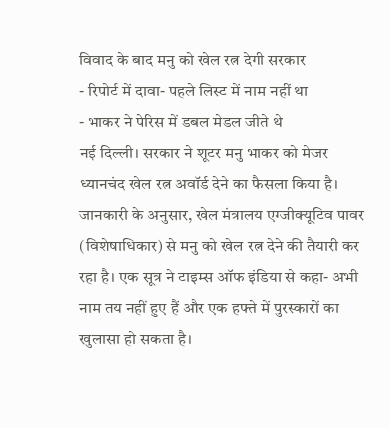विवाद के बाद मनु को खेल रत्न देगी सरकार
- रिपोर्ट में दावा- पहले लिस्ट में नाम नहीं था
- भाकर ने पेरिस में डबल मेडल जीते थे
नई दिल्ली। सरकार ने शूटर मनु भाकर को मेजर ध्यानचंद खेल रत्न अवॉर्ड देने का फैसला किया है। जानकारी के अनुसार, खेल मंत्रालय एग्जीक्यूटिव पावर (विशेषाधिकार) से मनु को खेल रत्न देने की तैयारी कर रहा है। एक सूत्र ने टाइम्स ऑफ इंडिया से कहा- अभी नाम तय नहीं हुए हैं और एक हफ्ते में पुरस्कारों का खुलासा हो सकता है।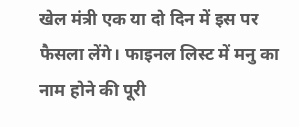खेल मंत्री एक या दो दिन में इस पर फैसला लेंगे। फाइनल लिस्ट में मनु का नाम होने की पूरी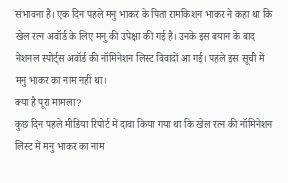संभावना है। एक दिन पहले मनु भाकर के पिता रामकिशन भाकर ने कहा था कि खेल रत्न अवॉर्ड के लिए मनु की उपेक्षा की गई है। उनके इस बयान के बाद नेशनल स्पोर्ट्स अवॉर्ड की नॉमिनेशन लिस्ट विवादों आ गई। पहले इस सूची में मनु भाकर का नाम नहीं था।
क्या है पूरा मामला?
कुछ दिन पहले मीडिया रिपोर्ट में दावा किया गया था कि खेल रत्न की नॉमिनेशन लिस्ट में मनु भाकर का नाम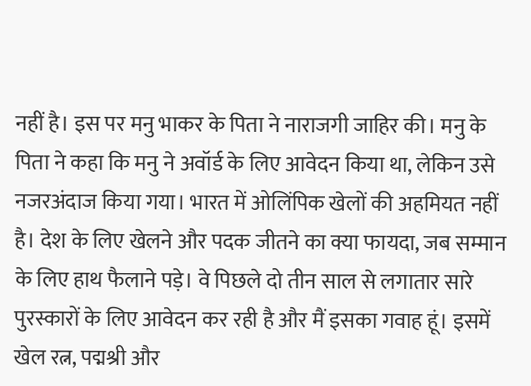नहीं है। इस पर मनु भाकर के पिता ने नाराजगी जाहिर की। मनु के पिता ने कहा कि मनु ने अवॉर्ड के लिए आवेदन किया था, लेकिन उसे नजरअंदाज किया गया। भारत में ओलिंपिक खेलों की अहमियत नहीं है। देश के लिए खेलने और पदक जीतने का क्या फायदा, जब सम्मान के लिए हाथ फैलाने पड़े। वे पिछले दो तीन साल से लगातार सारे पुरस्कारों के लिए आवेदन कर रही है और मैं इसका गवाह हूं। इसमें खेल रत्न, पद्मश्री और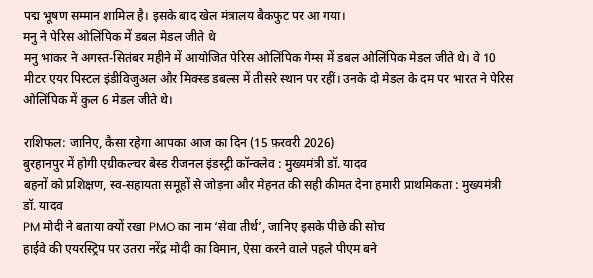पद्म भूषण सम्मान शामिल है। इसके बाद खेल मंत्रालय बैकफुट पर आ गया।
मनु ने पेरिस ओलिंपिक में डबल मेडल जीते थे
मनु भाकर ने अगस्त-सितंबर महीने में आयोजित पेरिस ओलिंपिक गेम्स में डबल ओलिंपिक मेडल जीते थे। वे 10 मीटर एयर पिस्टल इंडीविजुअल और मिक्स्ड डबल्स में तीसरे स्थान पर रहीं। उनके दो मेडल के दम पर भारत ने पेरिस ओलिंपिक में कुल 6 मेडल जीते थे।

राशिफल: जानिए, कैसा रहेगा आपका आज का दिन (15 फ़रवरी 2026)
बुरहानपुर में होगी एग्रीकल्चर बेस्ड रीजनल इंडस्ट्री कॉन्क्लेव : मुख्यमंत्री डॉ. यादव
बहनों को प्रशिक्षण, स्व-सहायता समूहों से जोड़ना और मेहनत की सही कीमत देना हमारी प्राथमिकता : मुख्यमंत्री डॉ. यादव
PM मोदी ने बताया क्यों रखा PMO का नाम ‘सेवा तीर्थ’, जानिए इसके पीछे की सोच
हाईवे की एयरस्ट्रिप पर उतरा नरेंद्र मोदी का विमान, ऐसा करने वाले पहले पीएम बने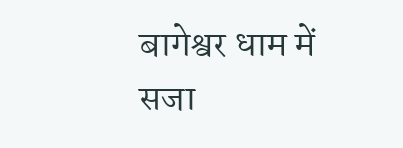बागेश्वर धाम में सजा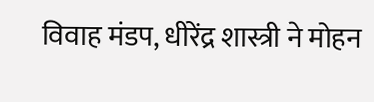विवाह मंडप, धीरेंद्र शास्त्री ने मोहन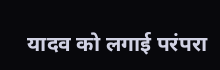यादव को लगाई परंपरा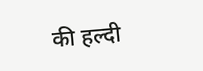की हल्दी